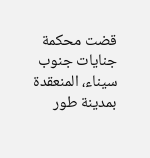قضت محكمة جنايات جنوب سيناء، المنعقدة بمدينة طور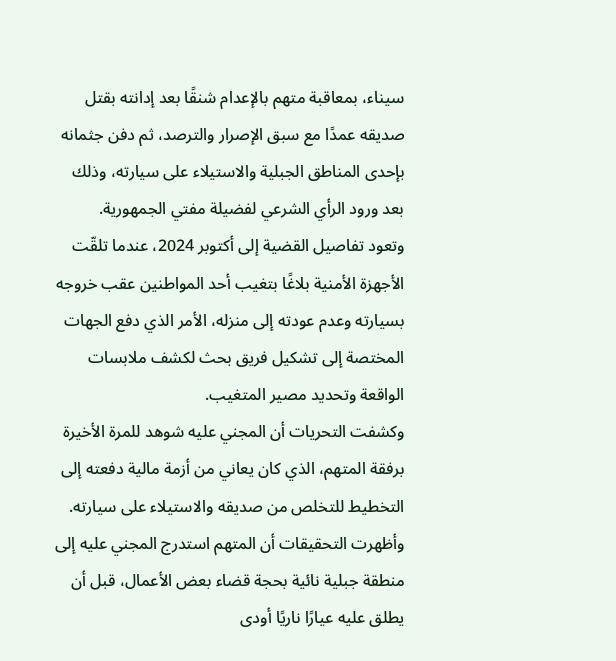سيناء، بمعاقبة متهم بالإعدام شنقًا بعد إدانته بقتل صديقه عمدًا مع سبق الإصرار والترصد، ثم دفن جثمانه بإحدى المناطق الجبلية والاستيلاء على سيارته، وذلك بعد ورود الرأي الشرعي لفضيلة مفتي الجمهورية.
وتعود تفاصيل القضية إلى أكتوبر 2024، عندما تلقّت الأجهزة الأمنية بلاغًا بتغيب أحد المواطنين عقب خروجه بسيارته وعدم عودته إلى منزله، الأمر الذي دفع الجهات المختصة إلى تشكيل فريق بحث لكشف ملابسات الواقعة وتحديد مصير المتغيب.
وكشفت التحريات أن المجني عليه شوهد للمرة الأخيرة برفقة المتهم، الذي كان يعاني من أزمة مالية دفعته إلى التخطيط للتخلص من صديقه والاستيلاء على سيارته. وأظهرت التحقيقات أن المتهم استدرج المجني عليه إلى منطقة جبلية نائية بحجة قضاء بعض الأعمال، قبل أن يطلق عليه عيارًا ناريًا أودى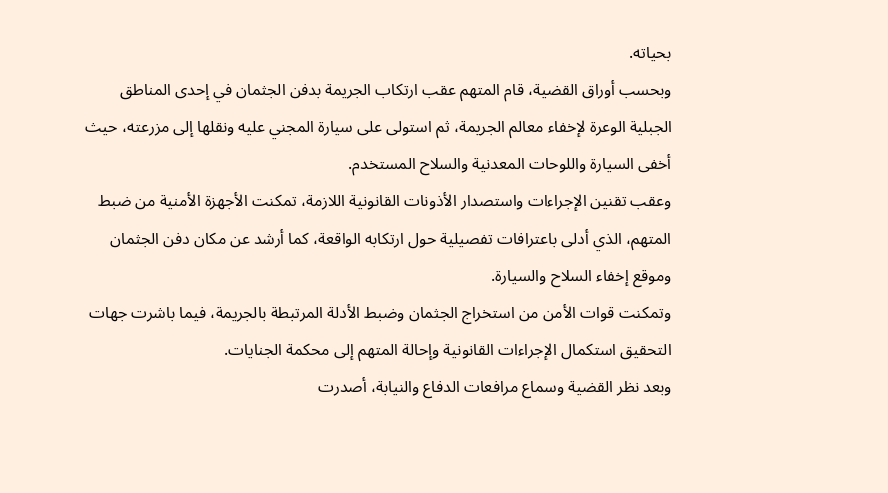بحياته.
وبحسب أوراق القضية، قام المتهم عقب ارتكاب الجريمة بدفن الجثمان في إحدى المناطق الجبلية الوعرة لإخفاء معالم الجريمة، ثم استولى على سيارة المجني عليه ونقلها إلى مزرعته، حيث أخفى السيارة واللوحات المعدنية والسلاح المستخدم.
وعقب تقنين الإجراءات واستصدار الأذونات القانونية اللازمة، تمكنت الأجهزة الأمنية من ضبط المتهم، الذي أدلى باعترافات تفصيلية حول ارتكابه الواقعة، كما أرشد عن مكان دفن الجثمان وموقع إخفاء السلاح والسيارة.
وتمكنت قوات الأمن من استخراج الجثمان وضبط الأدلة المرتبطة بالجريمة، فيما باشرت جهات التحقيق استكمال الإجراءات القانونية وإحالة المتهم إلى محكمة الجنايات.
وبعد نظر القضية وسماع مرافعات الدفاع والنيابة، أصدرت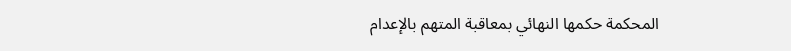المحكمة حكمها النهائي بمعاقبة المتهم بالإعدام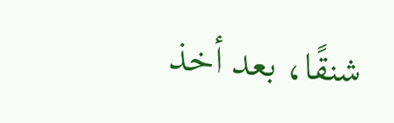شنقًا، بعد أخذ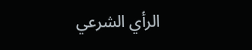الرأي الشرعي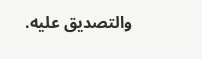والتصديق عليه.